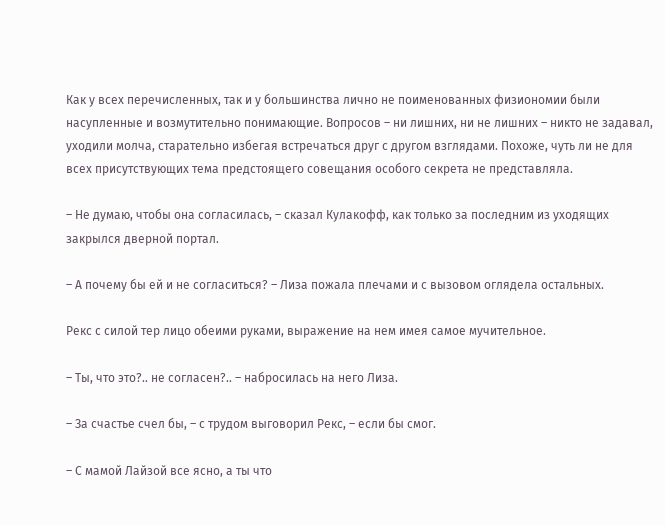Как у всех перечисленных, так и у большинства лично не поименованных физиономии были насупленные и возмутительно понимающие. Вопросов – ни лишних, ни не лишних – никто не задавал, уходили молча, старательно избегая встречаться друг с другом взглядами. Похоже, чуть ли не для всех присутствующих тема предстоящего совещания особого секрета не представляла.

– Не думаю, чтобы она согласилась, – сказал Кулакофф, как только за последним из уходящих закрылся дверной портал.

– А почему бы ей и не согласиться? – Лиза пожала плечами и с вызовом оглядела остальных.

Рекс с силой тер лицо обеими руками, выражение на нем имея самое мучительное.

– Ты, что это?.. не согласен?.. – набросилась на него Лиза.

– За счастье счел бы, – с трудом выговорил Рекс, – если бы смог.

– С мамой Лайзой все ясно, а ты что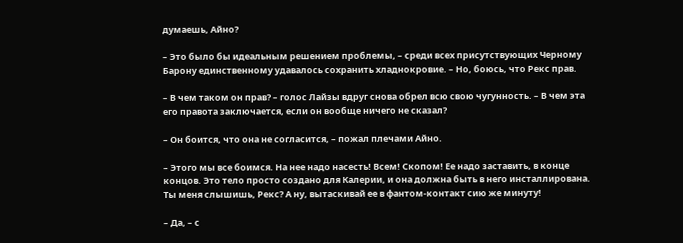думаешь, Айно?

– Это было бы идеальным решением проблемы, – среди всех присутствующих Черному Барону единственному удавалось сохранить хладнокровие. – Но, боюсь, что Рекс прав.

– В чем таком он прав? – голос Лайзы вдруг снова обрел всю свою чугунность. – В чем эта его правота заключается, если он вообще ничего не сказал?

– Он боится, что она не согласится, – пожал плечами Айно.

– Этого мы все боимся. На нее надо насесть! Всем! Скопом! Ее надо заставить, в конце концов. Это тело просто создано для Калерии, и она должна быть в него инсталлирована. Ты меня слышишь, Рекс? А ну, вытаскивай ее в фантом-контакт сию же минуту!

– Да, – с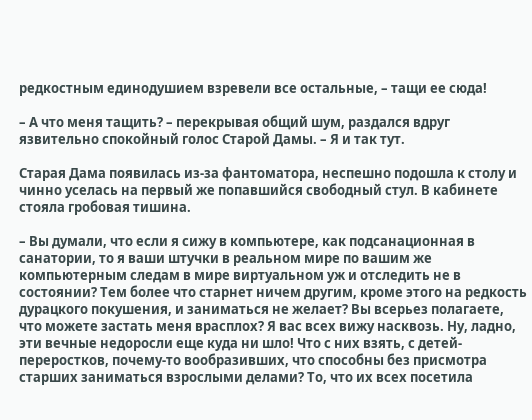редкостным единодушием взревели все остальные, – тащи ее сюда!

– А что меня тащить? – перекрывая общий шум, раздался вдруг язвительно спокойный голос Старой Дамы. – Я и так тут.

Старая Дама появилась из-за фантоматора, неспешно подошла к столу и чинно уселась на первый же попавшийся свободный стул. В кабинете стояла гробовая тишина.

– Вы думали, что если я сижу в компьютере, как подсанационная в санатории, то я ваши штучки в реальном мире по вашим же компьютерным следам в мире виртуальном уж и отследить не в состоянии? Тем более что старнет ничем другим, кроме этого на редкость дурацкого покушения, и заниматься не желает? Вы всерьез полагаете, что можете застать меня врасплох? Я вас всех вижу насквозь. Ну, ладно, эти вечные недоросли еще куда ни шло! Что с них взять, с детей-переростков, почему-то вообразивших, что способны без присмотра старших заниматься взрослыми делами? То, что их всех посетила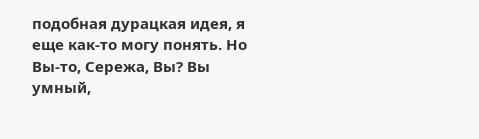подобная дурацкая идея, я еще как-то могу понять. Но Вы-то, Сережа, Вы? Вы умный,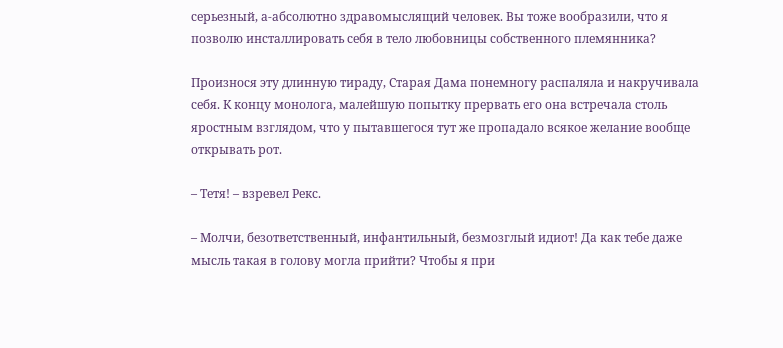серьезный, а-абсолютно здравомыслящий человек. Вы тоже вообразили, что я позволю инсталлировать себя в тело любовницы собственного племянника?

Произнося эту длинную тираду, Старая Дама понемногу распаляла и накручивала себя. К концу монолога, малейшую попытку прервать его она встречала столь яростным взглядом, что у пытавшегося тут же пропадало всякое желание вообще открывать рот.

– Тетя! – взревел Рекс.

– Молчи, безответственный, инфантильный, безмозглый идиот! Да как тебе даже мысль такая в голову могла прийти? Чтобы я при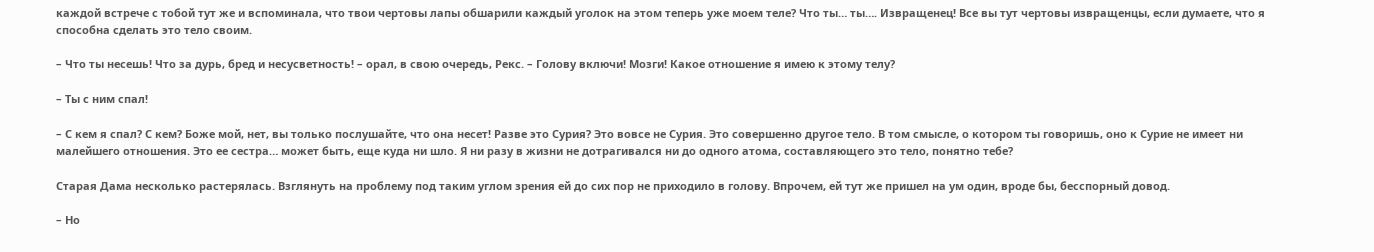каждой встрече с тобой тут же и вспоминала, что твои чертовы лапы обшарили каждый уголок на этом теперь уже моем теле? Что ты… ты…. Извращенец! Все вы тут чертовы извращенцы, если думаете, что я способна сделать это тело своим.

– Что ты несешь! Что за дурь, бред и несусветность! – орал, в свою очередь, Рекс. – Голову включи! Мозги! Какое отношение я имею к этому телу?

– Ты с ним спал!

– С кем я спал? С кем? Боже мой, нет, вы только послушайте, что она несет! Разве это Сурия? Это вовсе не Сурия. Это совершенно другое тело. В том смысле, о котором ты говоришь, оно к Сурие не имеет ни малейшего отношения. Это ее сестра… может быть, еще куда ни шло. Я ни разу в жизни не дотрагивался ни до одного атома, составляющего это тело, понятно тебе?

Старая Дама несколько растерялась. Взглянуть на проблему под таким углом зрения ей до сих пор не приходило в голову. Впрочем, ей тут же пришел на ум один, вроде бы, бесспорный довод.

– Но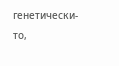генетически-то,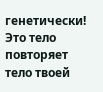генетически! Это тело повторяет тело твоей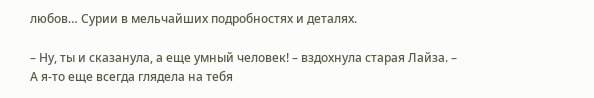любов… Сурии в мельчайших подробностях и деталях.

– Ну, ты и сказанула, а еще умный человек! – вздохнула старая Лайза. – А я-то еще всегда глядела на тебя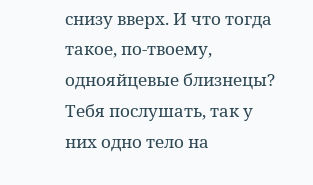снизу вверх. И что тогда такое, по-твоему, однояйцевые близнецы? Тебя послушать, так у них одно тело на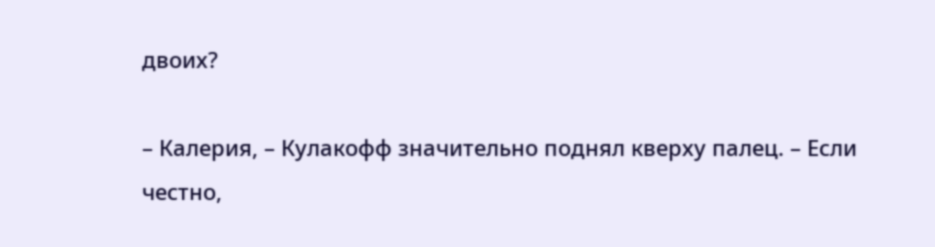двоих?

– Калерия, – Кулакофф значительно поднял кверху палец. – Если честно,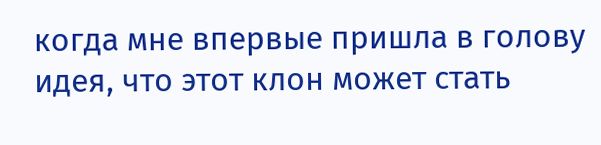когда мне впервые пришла в голову идея, что этот клон может стать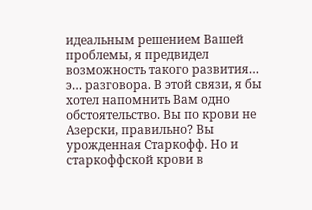идеальным решением Вашей проблемы, я предвидел возможность такого развития… э… разговора. В этой связи, я бы хотел напомнить Вам одно обстоятельство. Вы по крови не Азерски, правильно? Вы урожденная Старкофф. Но и старкоффской крови в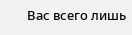Вас всего лишь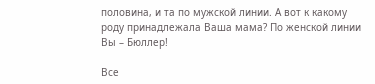половина, и та по мужской линии. А вот к какому роду принадлежала Ваша мама? По женской линии Вы – Бюллер!

Все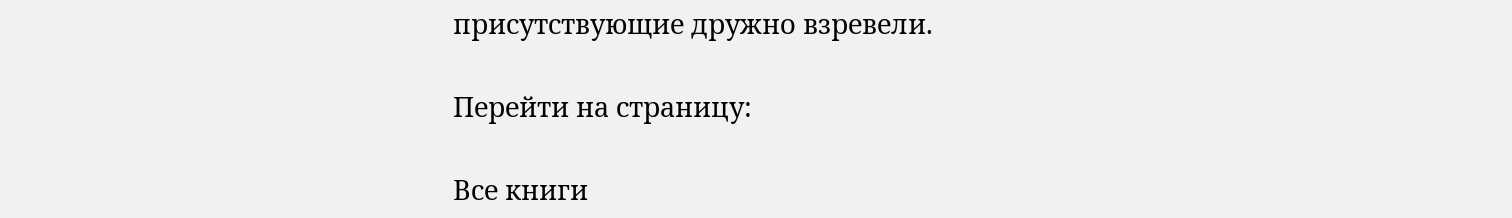присутствующие дружно взревели.

Перейти на страницу:

Все книги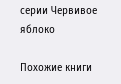серии Червивое яблоко

Похожие книги